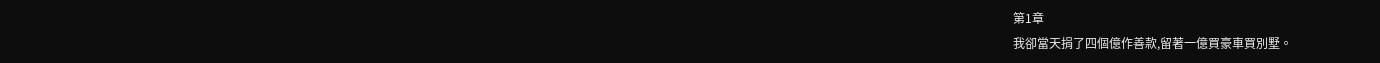第1章
我卻當天捐了四個億作善款,留著一億買豪車買別墅。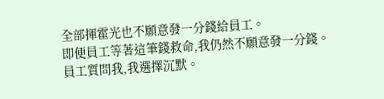全部揮霍光也不願意發一分錢給員工。
即便員工等著這筆錢救命,我仍然不願意發一分錢。
員工質問我,我選擇沉默。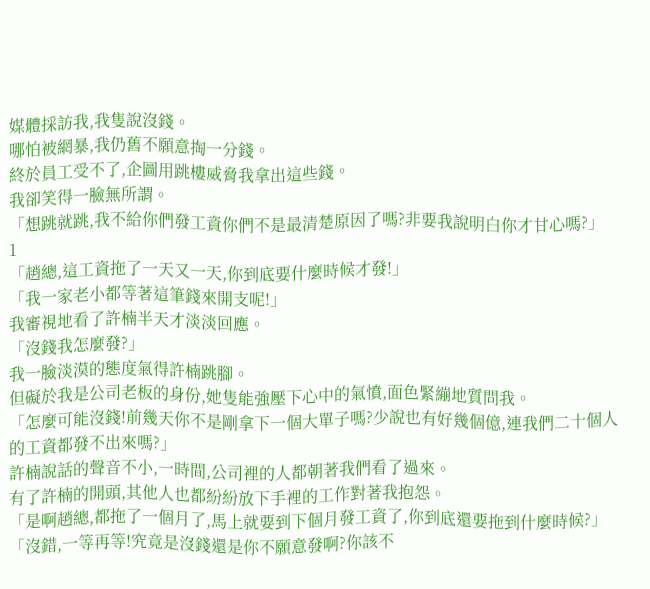媒體採訪我,我隻說沒錢。
哪怕被網暴,我仍舊不願意掏一分錢。
終於員工受不了,企圖用跳樓威脅我拿出這些錢。
我卻笑得一臉無所謂。
「想跳就跳,我不給你們發工資你們不是最清楚原因了嗎?非要我說明白你才甘心嗎?」
1
「趙總,這工資拖了一天又一天,你到底要什麼時候才發!」
「我一家老小都等著這筆錢來開支呢!」
我審視地看了許楠半天才淡淡回應。
「沒錢我怎麼發?」
我一臉淡漠的態度氣得許楠跳腳。
但礙於我是公司老板的身份,她隻能強壓下心中的氣憤,面色緊繃地質問我。
「怎麼可能沒錢!前幾天你不是剛拿下一個大單子嗎?少說也有好幾個億,連我們二十個人的工資都發不出來嗎?」
許楠說話的聲音不小,一時間,公司裡的人都朝著我們看了過來。
有了許楠的開頭,其他人也都紛紛放下手裡的工作對著我抱怨。
「是啊趙總,都拖了一個月了,馬上就要到下個月發工資了,你到底還要拖到什麼時候?」
「沒錯,一等再等!究竟是沒錢還是你不願意發啊?你該不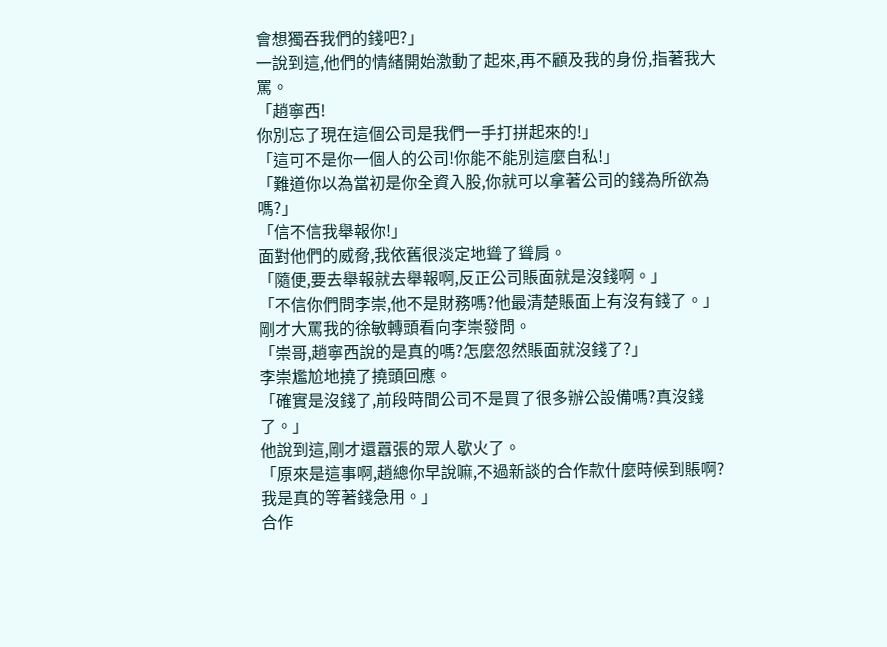會想獨吞我們的錢吧?」
一說到這,他們的情緒開始激動了起來,再不顧及我的身份,指著我大罵。
「趙寧西!
你別忘了現在這個公司是我們一手打拼起來的!」
「這可不是你一個人的公司!你能不能別這麼自私!」
「難道你以為當初是你全資入股,你就可以拿著公司的錢為所欲為嗎?」
「信不信我舉報你!」
面對他們的威脅,我依舊很淡定地聳了聳肩。
「隨便,要去舉報就去舉報啊,反正公司賬面就是沒錢啊。」
「不信你們問李崇,他不是財務嗎?他最清楚賬面上有沒有錢了。」
剛才大罵我的徐敏轉頭看向李崇發問。
「崇哥,趙寧西說的是真的嗎?怎麼忽然賬面就沒錢了?」
李崇尷尬地撓了撓頭回應。
「確實是沒錢了,前段時間公司不是買了很多辦公設備嗎?真沒錢了。」
他說到這,剛才還囂張的眾人歇火了。
「原來是這事啊,趙總你早說嘛,不過新談的合作款什麼時候到賬啊?我是真的等著錢急用。」
合作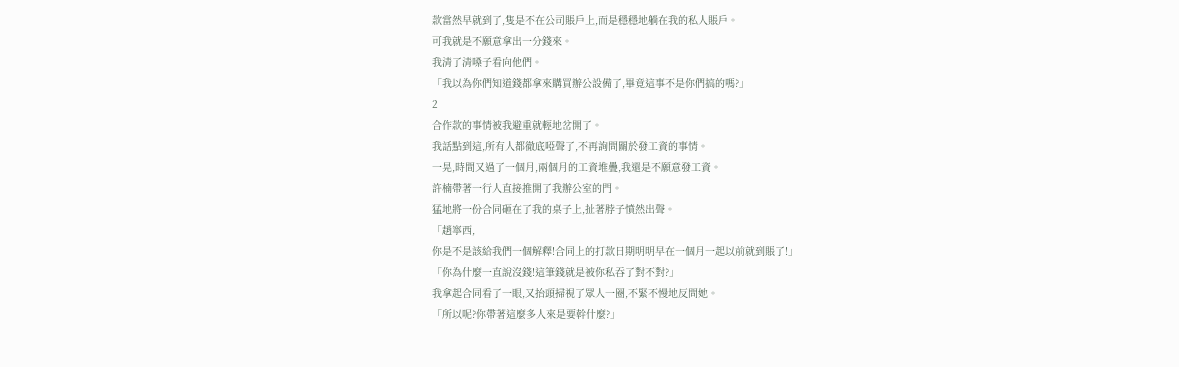款當然早就到了,隻是不在公司賬戶上,而是穩穩地躺在我的私人賬戶。
可我就是不願意拿出一分錢來。
我清了清嗓子看向他們。
「我以為你們知道錢都拿來購買辦公設備了,畢竟這事不是你們搞的嗎?」
2
合作款的事情被我避重就輕地岔開了。
我話點到這,所有人都徹底啞聲了,不再詢問關於發工資的事情。
一晃,時間又過了一個月,兩個月的工資堆疊,我還是不願意發工資。
許楠帶著一行人直接推開了我辦公室的門。
猛地將一份合同砸在了我的桌子上,扯著脖子憤然出聲。
「趙寧西,
你是不是該給我們一個解釋!合同上的打款日期明明早在一個月一起以前就到賬了!」
「你為什麼一直說沒錢!這筆錢就是被你私吞了對不對?」
我拿起合同看了一眼,又抬頭掃視了眾人一圈,不緊不慢地反問她。
「所以呢?你帶著這麼多人來是要幹什麼?」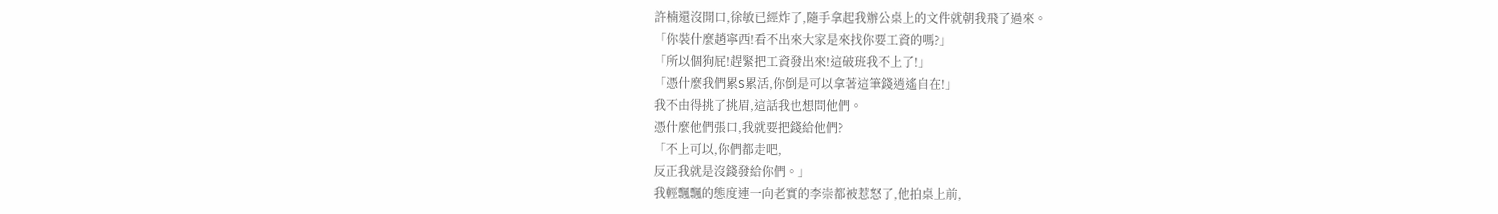許楠還沒開口,徐敏已經炸了,隨手拿起我辦公桌上的文件就朝我飛了過來。
「你裝什麼趙寧西!看不出來大家是來找你要工資的嗎?」
「所以個狗屁!趕緊把工資發出來!這破班我不上了!」
「憑什麼我們累S累活,你倒是可以拿著這筆錢逍遙自在!」
我不由得挑了挑眉,這話我也想問他們。
憑什麼他們張口,我就要把錢給他們?
「不上可以,你們都走吧,
反正我就是沒錢發給你們。」
我輕飄飄的態度連一向老實的李崇都被惹怒了,他拍桌上前,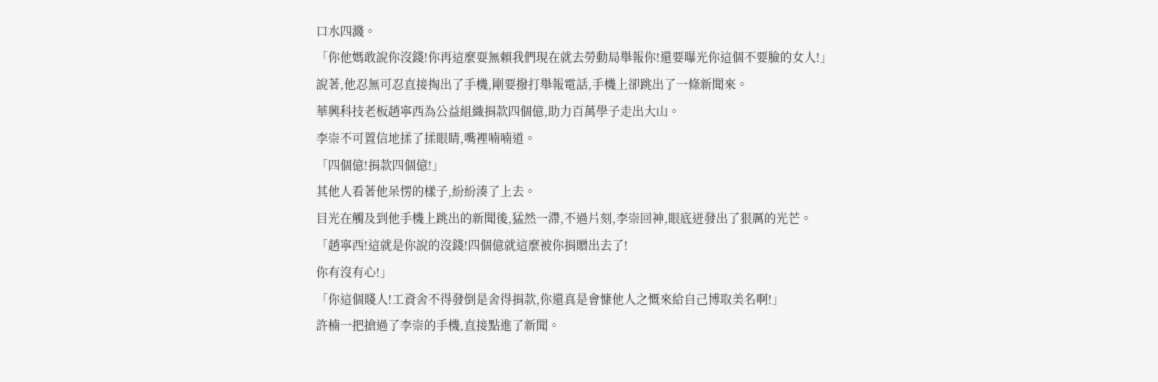口水四濺。
「你他媽敢說你沒錢!你再這麼耍無賴我們現在就去勞動局舉報你!還要曝光你這個不要臉的女人!」
說著,他忍無可忍直接掏出了手機,剛要撥打舉報電話,手機上卻跳出了一條新聞來。
華興科技老板趙寧西為公益組織捐款四個億,助力百萬學子走出大山。
李崇不可置信地揉了揉眼睛,嘴裡喃喃道。
「四個億!捐款四個億!」
其他人看著他呆愣的樣子,紛紛湊了上去。
目光在觸及到他手機上跳出的新聞後,猛然一滯,不過片刻,李崇回神,眼底迸發出了狠厲的光芒。
「趙寧西!這就是你說的沒錢!四個億就這麼被你捐贈出去了!
你有沒有心!」
「你這個賤人!工資舍不得發倒是舍得捐款,你還真是會慷他人之慨來給自己博取美名啊!」
許楠一把搶過了李崇的手機,直接點進了新聞。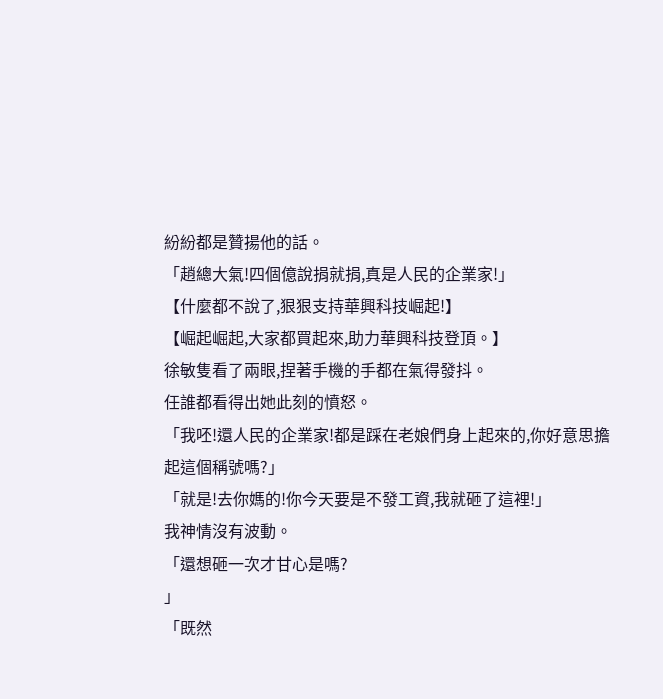紛紛都是贊揚他的話。
「趙總大氣!四個億說捐就捐,真是人民的企業家!」
【什麼都不說了,狠狠支持華興科技崛起!】
【崛起崛起,大家都買起來,助力華興科技登頂。】
徐敏隻看了兩眼,捏著手機的手都在氣得發抖。
任誰都看得出她此刻的憤怒。
「我呸!還人民的企業家!都是踩在老娘們身上起來的,你好意思擔起這個稱號嗎?」
「就是!去你媽的!你今天要是不發工資,我就砸了這裡!」
我神情沒有波動。
「還想砸一次才甘心是嗎?
」
「既然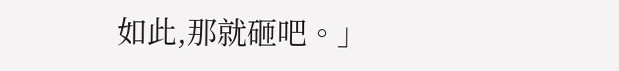如此,那就砸吧。」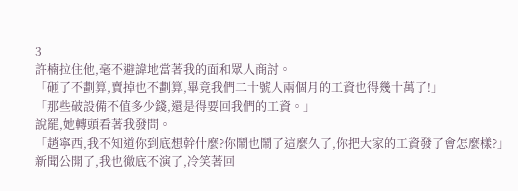3
許楠拉住他,毫不避諱地當著我的面和眾人商討。
「砸了不劃算,賣掉也不劃算,畢竟我們二十號人兩個月的工資也得幾十萬了!」
「那些破設備不值多少錢,還是得要回我們的工資。」
說罷,她轉頭看著我發問。
「趙寧西,我不知道你到底想幹什麼?你鬧也鬧了這麼久了,你把大家的工資發了會怎麼樣?」
新聞公開了,我也徹底不演了,冷笑著回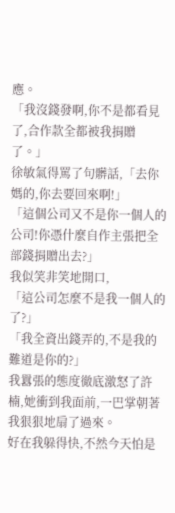應。
「我沒錢發啊,你不是都看見了,合作款全都被我捐贈了。」
徐敏氣得罵了句髒話,「去你媽的,你去要回來啊!」
「這個公司又不是你一個人的公司!你憑什麼自作主張把全部錢捐贈出去?」
我似笑非笑地開口,
「這公司怎麼不是我一個人的了?」
「我全資出錢弄的,不是我的難道是你的?」
我囂張的態度徹底激怒了許楠,她衝到我面前,一巴掌朝著我狠狠地扇了過來。
好在我躲得快,不然今天怕是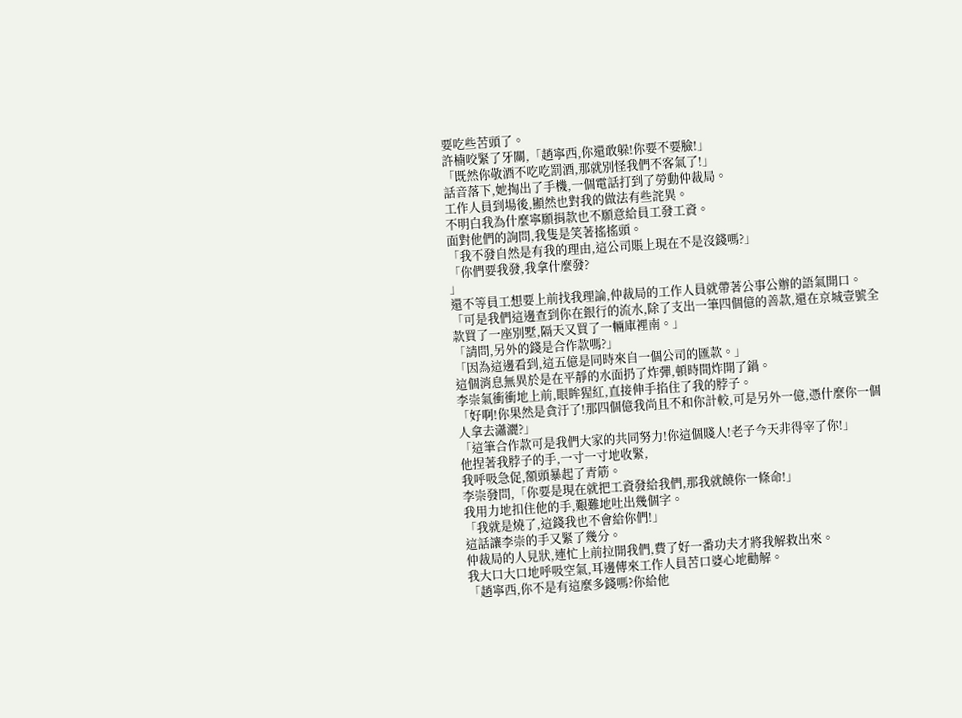要吃些苦頭了。
許楠咬緊了牙關,「趙寧西,你還敢躲!你要不要臉!」
「既然你敬酒不吃吃罰酒,那就別怪我們不客氣了!」
話音落下,她掏出了手機,一個電話打到了勞動仲裁局。
工作人員到場後,顯然也對我的做法有些詫異。
不明白我為什麼寧願捐款也不願意給員工發工資。
面對他們的詢問,我隻是笑著搖搖頭。
「我不發自然是有我的理由,這公司賬上現在不是沒錢嗎?」
「你們要我發,我拿什麼發?
」
還不等員工想要上前找我理論,仲裁局的工作人員就帶著公事公辦的語氣開口。
「可是我們這邊查到你在銀行的流水,除了支出一筆四個億的善款,還在京城壹號全款買了一座別墅,隔天又買了一輛庫裡南。」
「請問,另外的錢是合作款嗎?」
「因為這邊看到,這五億是同時來自一個公司的匯款。」
這個消息無異於是在平靜的水面扔了炸彈,頓時間炸開了鍋。
李崇氣衝衝地上前,眼眸猩紅,直接伸手掐住了我的脖子。
「好啊!你果然是貪汙了!那四個億我尚且不和你計較,可是另外一億,憑什麼你一個人拿去瀟灑?」
「這筆合作款可是我們大家的共同努力!你這個賤人!老子今天非得宰了你!」
他捏著我脖子的手,一寸一寸地收緊,
我呼吸急促,額頭暴起了青筋。
李崇發問,「你要是現在就把工資發給我們,那我就饒你一條命!」
我用力地扣住他的手,艱難地吐出幾個字。
「我就是燒了,這錢我也不會給你們!」
這話讓李崇的手又緊了幾分。
仲裁局的人見狀,連忙上前拉開我們,費了好一番功夫才將我解救出來。
我大口大口地呼吸空氣,耳邊傳來工作人員苦口婆心地勸解。
「趙寧西,你不是有這麼多錢嗎?你給他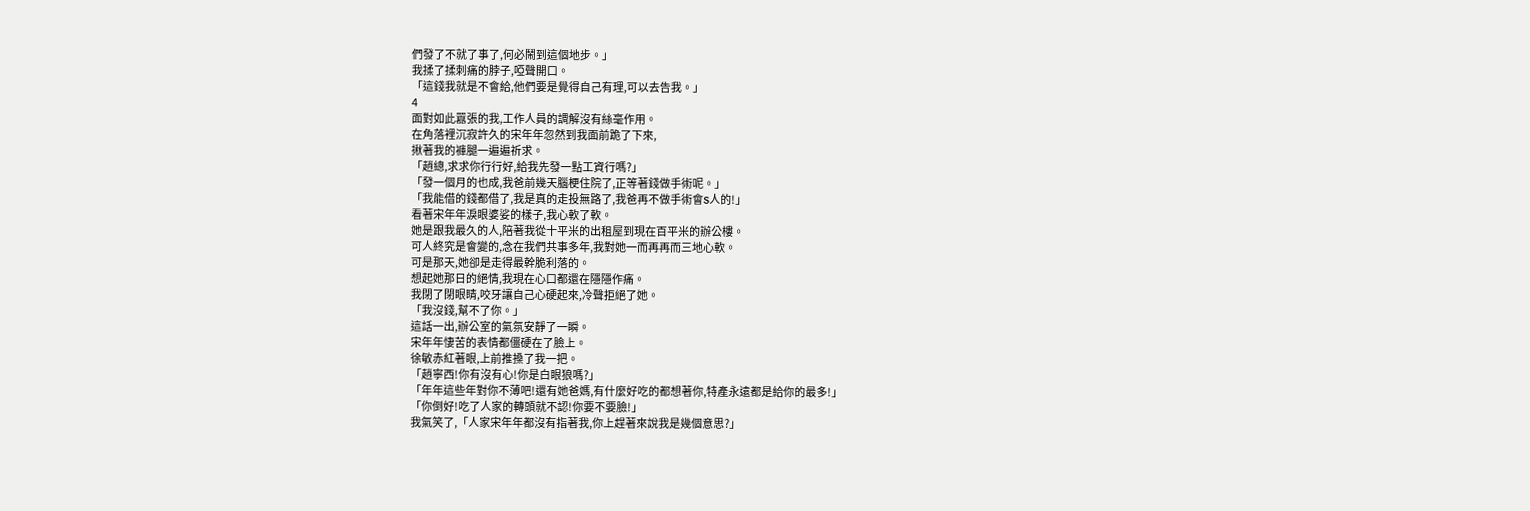們發了不就了事了,何必鬧到這個地步。」
我揉了揉刺痛的脖子,啞聲開口。
「這錢我就是不會給,他們要是覺得自己有理,可以去告我。」
4
面對如此囂張的我,工作人員的調解沒有絲毫作用。
在角落裡沉寂許久的宋年年忽然到我面前跪了下來,
揪著我的褲腿一遍遍祈求。
「趙總,求求你行行好,給我先發一點工資行嗎?」
「發一個月的也成,我爸前幾天腦梗住院了,正等著錢做手術呢。」
「我能借的錢都借了,我是真的走投無路了,我爸再不做手術會S人的!」
看著宋年年淚眼婆娑的樣子,我心軟了軟。
她是跟我最久的人,陪著我從十平米的出租屋到現在百平米的辦公樓。
可人終究是會變的,念在我們共事多年,我對她一而再再而三地心軟。
可是那天,她卻是走得最幹脆利落的。
想起她那日的絕情,我現在心口都還在隱隱作痛。
我閉了閉眼睛,咬牙讓自己心硬起來,冷聲拒絕了她。
「我沒錢,幫不了你。」
這話一出,辦公室的氣氛安靜了一瞬。
宋年年悽苦的表情都僵硬在了臉上。
徐敏赤紅著眼,上前推搡了我一把。
「趙寧西!你有沒有心!你是白眼狼嗎?」
「年年這些年對你不薄吧!還有她爸媽,有什麼好吃的都想著你,特產永遠都是給你的最多!」
「你倒好!吃了人家的轉頭就不認!你要不要臉!」
我氣笑了,「人家宋年年都沒有指著我,你上趕著來說我是幾個意思?」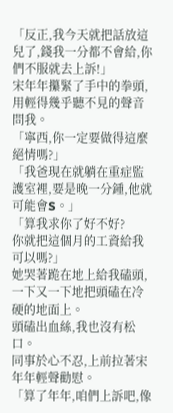「反正,我今天就把話放這兒了,錢我一分都不會給,你們不服就去上訴!」
宋年年攥緊了手中的拳頭,用輕得幾乎聽不見的聲音問我。
「寧西,你一定要做得這麼絕情嗎?」
「我爸現在就躺在重症監護室裡,要是晚一分鍾,他就可能會S。」
「算我求你了好不好?
你就把這個月的工資給我可以嗎?」
她哭著跪在地上給我磕頭,一下又一下地把頭磕在冷硬的地面上。
頭磕出血絲,我也沒有松口。
同事於心不忍,上前拉著宋年年輕聲勸慰。
「算了年年,咱們上訴吧,像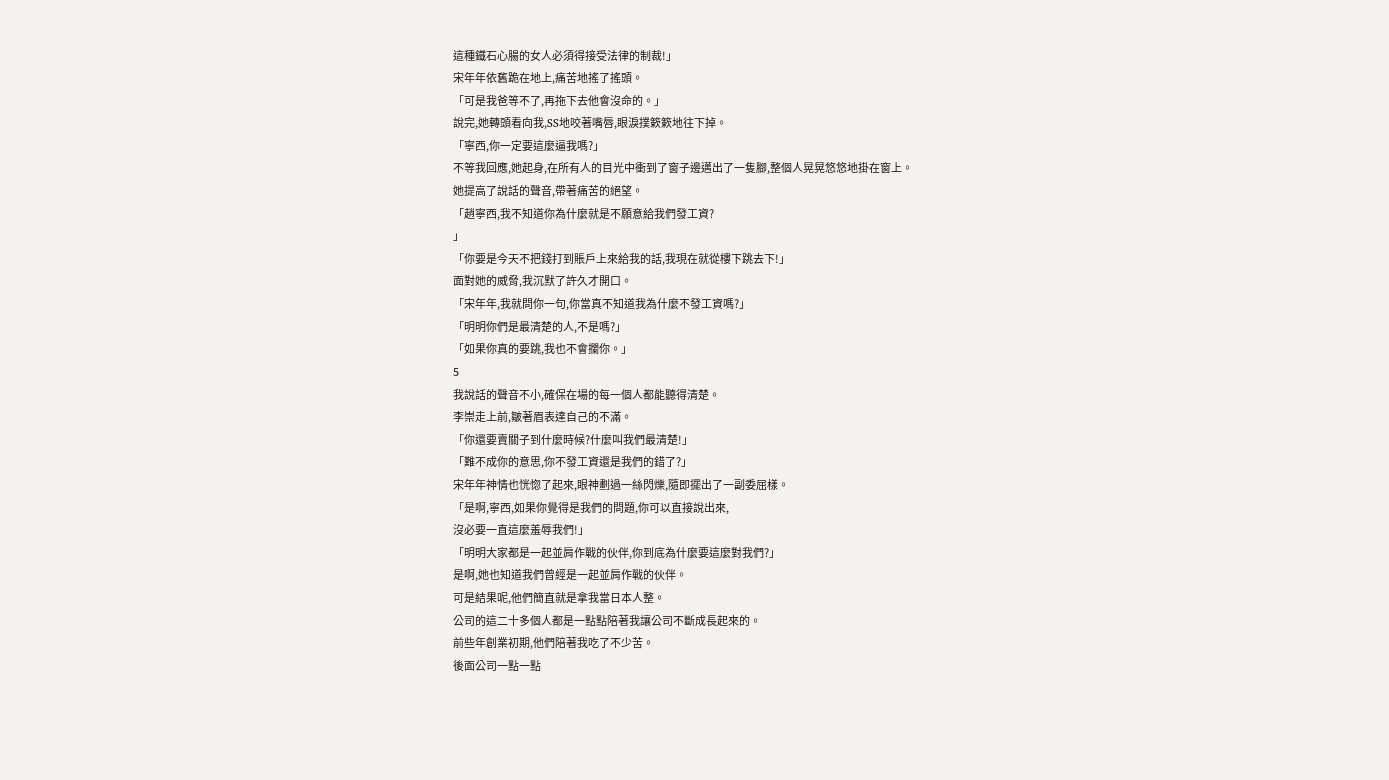這種鐵石心腸的女人必須得接受法律的制裁!」
宋年年依舊跪在地上,痛苦地搖了搖頭。
「可是我爸等不了,再拖下去他會沒命的。」
說完,她轉頭看向我,SS地咬著嘴唇,眼淚撲簌簌地往下掉。
「寧西,你一定要這麼逼我嗎?」
不等我回應,她起身,在所有人的目光中衝到了窗子邊邁出了一隻腳,整個人晃晃悠悠地掛在窗上。
她提高了說話的聲音,帶著痛苦的絕望。
「趙寧西,我不知道你為什麼就是不願意給我們發工資?
」
「你要是今天不把錢打到賬戶上來給我的話,我現在就從樓下跳去下!」
面對她的威脅,我沉默了許久才開口。
「宋年年,我就問你一句,你當真不知道我為什麼不發工資嗎?」
「明明你們是最清楚的人,不是嗎?」
「如果你真的要跳,我也不會攔你。」
5
我說話的聲音不小,確保在場的每一個人都能聽得清楚。
李崇走上前,皺著眉表達自己的不滿。
「你還要賣關子到什麼時候?什麼叫我們最清楚!」
「難不成你的意思,你不發工資還是我們的錯了?」
宋年年神情也恍惚了起來,眼神劃過一絲閃爍,隨即擺出了一副委屈樣。
「是啊,寧西,如果你覺得是我們的問題,你可以直接說出來,
沒必要一直這麼羞辱我們!」
「明明大家都是一起並肩作戰的伙伴,你到底為什麼要這麼對我們?」
是啊,她也知道我們曾經是一起並肩作戰的伙伴。
可是結果呢,他們簡直就是拿我當日本人整。
公司的這二十多個人都是一點點陪著我讓公司不斷成長起來的。
前些年創業初期,他們陪著我吃了不少苦。
後面公司一點一點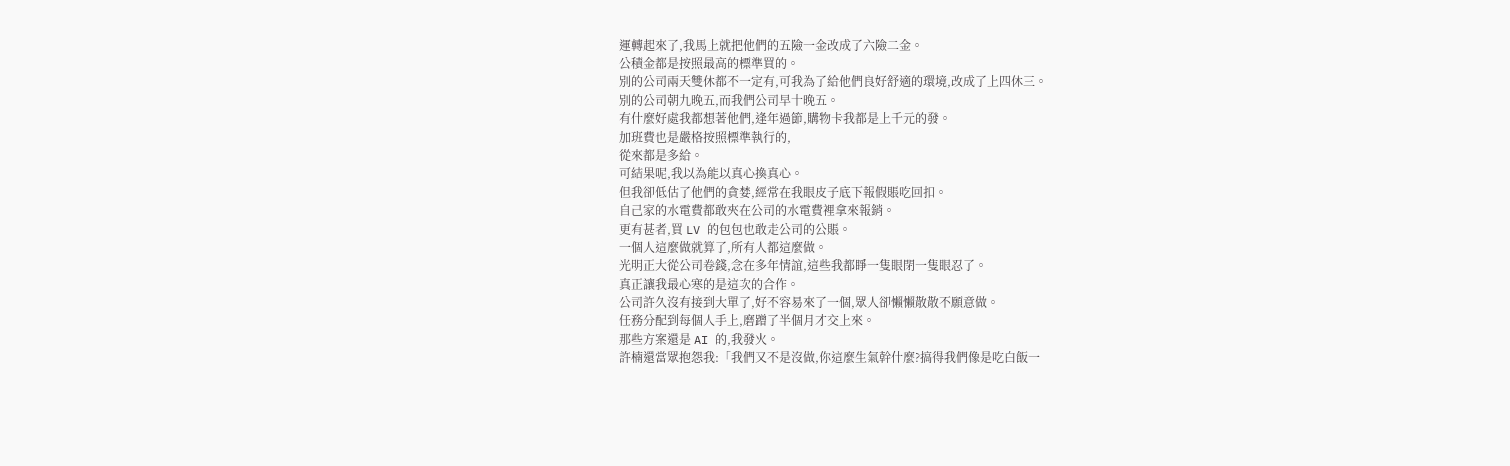運轉起來了,我馬上就把他們的五險一金改成了六險二金。
公積金都是按照最高的標準買的。
別的公司兩天雙休都不一定有,可我為了給他們良好舒適的環境,改成了上四休三。
別的公司朝九晚五,而我們公司早十晚五。
有什麼好處我都想著他們,逢年過節,購物卡我都是上千元的發。
加班費也是嚴格按照標準執行的,
從來都是多給。
可結果呢,我以為能以真心換真心。
但我卻低估了他們的貪婪,經常在我眼皮子底下報假賬吃回扣。
自己家的水電費都敢夾在公司的水電費裡拿來報銷。
更有甚者,買 LV 的包包也敢走公司的公賬。
一個人這麼做就算了,所有人都這麼做。
光明正大從公司卷錢,念在多年情誼,這些我都睜一隻眼閉一隻眼忍了。
真正讓我最心寒的是這次的合作。
公司許久沒有接到大單了,好不容易來了一個,眾人卻懶懶散散不願意做。
任務分配到每個人手上,磨蹭了半個月才交上來。
那些方案還是 AI 的,我發火。
許楠還當眾抱怨我:「我們又不是沒做,你這麼生氣幹什麼?搞得我們像是吃白飯一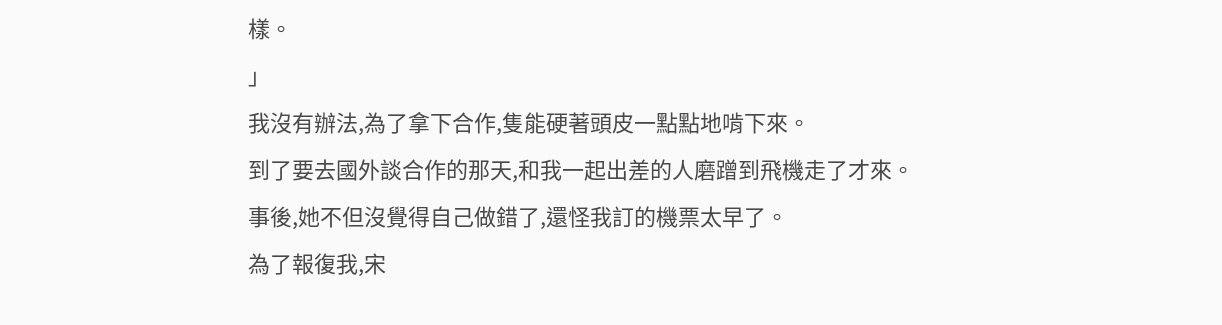樣。
」
我沒有辦法,為了拿下合作,隻能硬著頭皮一點點地啃下來。
到了要去國外談合作的那天,和我一起出差的人磨蹭到飛機走了才來。
事後,她不但沒覺得自己做錯了,還怪我訂的機票太早了。
為了報復我,宋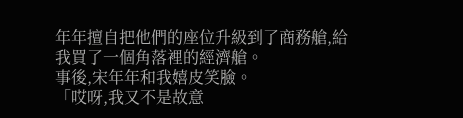年年擅自把他們的座位升級到了商務艙,給我買了一個角落裡的經濟艙。
事後,宋年年和我嬉皮笑臉。
「哎呀,我又不是故意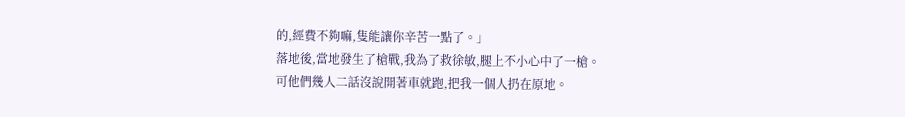的,經費不夠嘛,隻能讓你辛苦一點了。」
落地後,當地發生了槍戰,我為了救徐敏,腿上不小心中了一槍。
可他們幾人二話沒說開著車就跑,把我一個人扔在原地。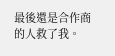最後還是合作商的人救了我。